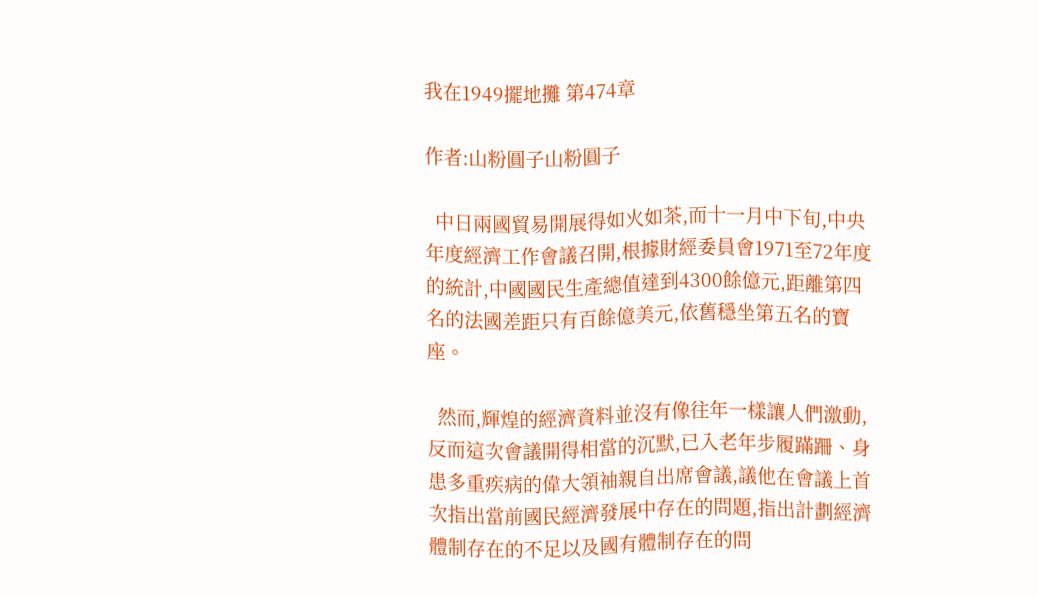我在1949擺地攤 第474章

作者:山粉圓子山粉圓子

  中日兩國貿易開展得如火如茶,而十一月中下旬,中央年度經濟工作會議召開,根據財經委員會1971至72年度的統計,中國國民生產總值達到4300餘億元,距離第四名的法國差距只有百餘億美元,依舊穩坐第五名的寶座。

  然而,輝煌的經濟資料並沒有像往年一樣讓人們激動,反而這次會議開得相當的沉默,已入老年步履蹣跚、身患多重疾病的偉大領袖親自出席會議,議他在會議上首次指出當前國民經濟發展中存在的問題,指出計劃經濟體制存在的不足以及國有體制存在的問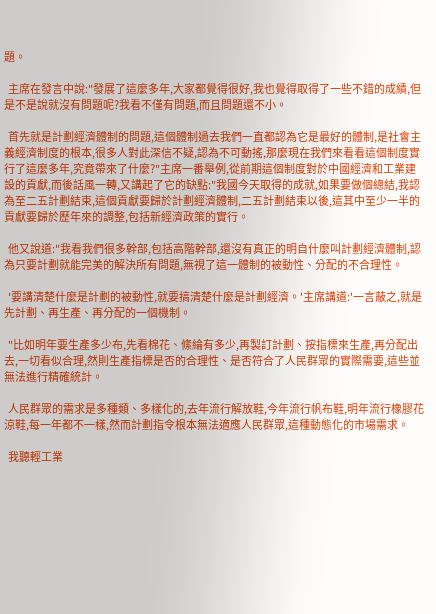題。

  主席在發言中說:"發展了這麼多年,大家都覺得很好,我也覺得取得了一些不錯的成績,但是不是說就沒有問題呢?我看不僅有問題,而且問題還不小。

  首先就是計劃經濟體制的問題,這個體制過去我們一直都認為它是最好的體制,是社會主義經濟制度的根本,很多人對此深信不疑,認為不可動搖,那麼現在我們來看看這個制度實行了這麼多年,究竟帶來了什麼?"主席一番舉例,從前期這個制度對於中國經濟和工業建設的貢獻,而後話風一轉,又講起了它的缺點:"我國今天取得的成就,如果要做個總結,我認為至二五計劃結束,這個貢獻要歸於計劃經濟體制,二五計劃結束以後,這其中至少一半的貢獻要歸於歷年來的調整,包括新經濟政策的實行。

  他又說道:"我看我們很多幹部,包括高階幹部,還沒有真正的明自什麼叫計劃經濟體制,認為只要計劃就能完美的解決所有問題,無視了這一體制的被動性、分配的不合理性。

  '要講清楚什麼是計劃的被動性,就要搞清楚什麼是計劃經濟。'主席講道:'一言蔽之,就是先計劃、再生產、再分配的一個機制。

  "比如明年要生產多少布,先看棉花、絛綸有多少,再製訂計劃、按指標來生產,再分配出去,一切看似合理,然則生產指標是否的合理性、是否符合了人民群眾的實際需要,這些並無法進行精確統計。

  人民群眾的需求是多種類、多樣化的,去年流行解放鞋,今年流行帆布鞋,明年流行橡膠花涼鞋,每一年都不一樣,然而計劃指令根本無法適應人民群眾,這種動態化的市場需求。

  我聽輕工業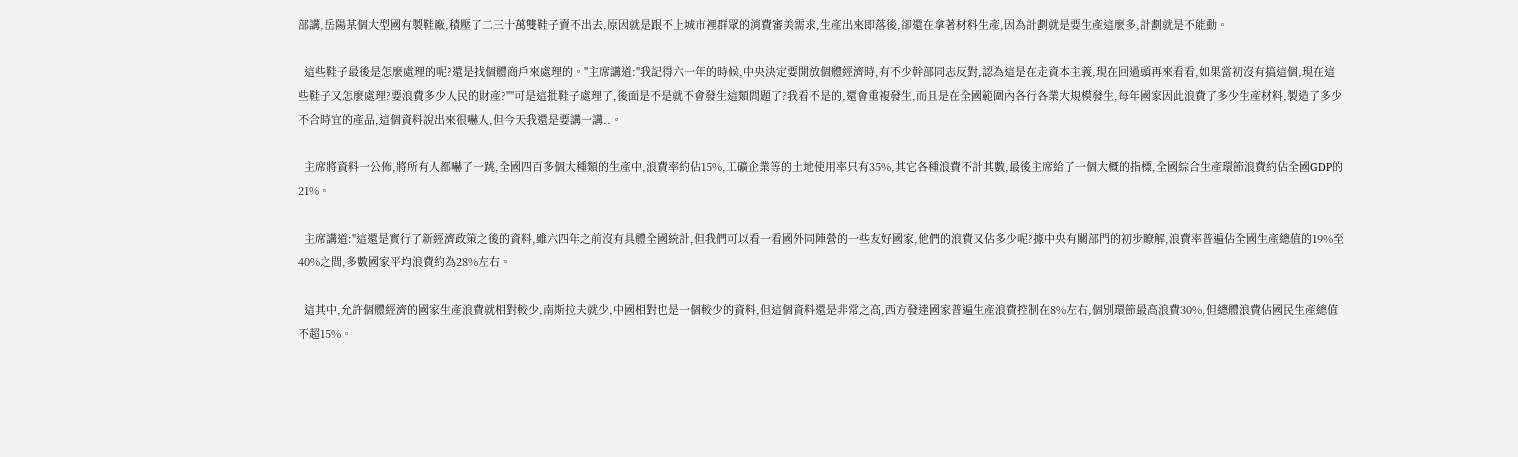部講,岳陽某個大型國有製鞋廠,積壓了二三十萬雙鞋子賣不出去,原因就是跟不上城市裡群眾的消費審美需求,生產出來即落後,卻還在拿著材料生產,因為計劃就是要生產這麼多,計劃就是不能動。

  這些鞋子最後是怎麼處理的呢?還是找個體商戶來處理的。"主席講道:"我記得六一年的時候,中央決定要開放個體經濟時,有不少幹部同志反對,認為這是在走資本主義,現在回過頭再來看看,如果當初沒有搞這個,現在這些鞋子又怎麼處理?要浪費多少人民的財產?""可是這批鞋子處理了,後面是不是就不會發生這類問題了?我看不是的,還會重複發生,而且是在全國範圍內各行各業大規模發生,每年國家因此浪費了多少生產材料,製造了多少不合時宜的產品,這個資料說出來很嚇人,但今天我還是要講一講..。

  主席將資料一公佈,將所有人都嚇了一跳,全國四百多個大種類的生產中,浪費率約佔15%,工礦企業等的土地使用率只有35%,其它各種浪費不計其數,最後主席給了一個大概的指標,全國綜合生產環節浪費約佔全國GDP的21%。

  主席講道:"這還是實行了新經濟政策之後的資料,雖六四年之前沒有具體全國統計,但我們可以看一看國外同陣營的一些友好國家,他們的浪費又佔多少呢?據中央有關部門的初步瞭解,浪費率普遍佔全國生產總值的19%至40%之間,多數國家平均浪費約為28%左右。

  這其中,允許個體經濟的國家生產浪費就相對較少,南斯拉夫就少,中國相對也是一個較少的資料,但這個資料還是非常之高,西方發達國家普遍生產浪費控制在8%左右,個別環節最高浪費30%,但總體浪費佔國民生產總值不超15%。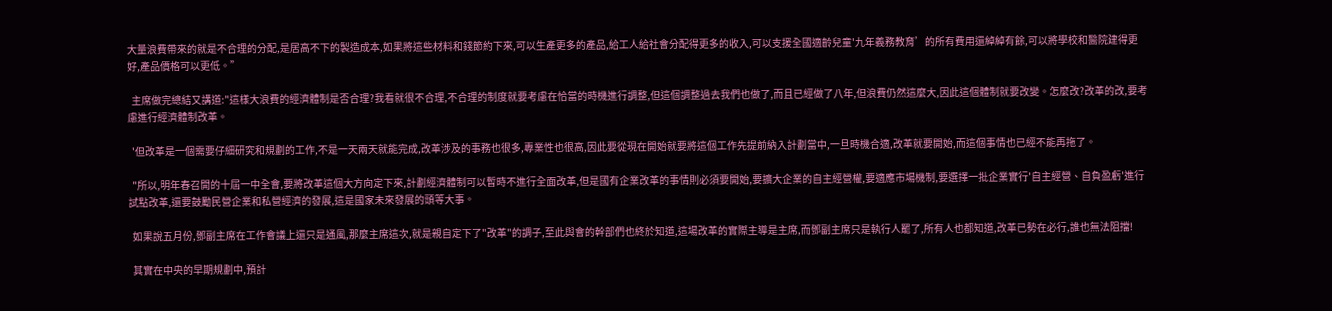大量浪費帶來的就是不合理的分配,是居高不下的製造成本,如果將這些材料和錢節約下來,可以生產更多的產品,給工人給社會分配得更多的收入,可以支援全國適齡兒童'九年義務教育’的所有費用還綽綽有餘,可以將學校和醫院建得更好,產品價格可以更低。”

  主席做完總結又講道:"這樣大浪費的經濟體制是否合理?我看就很不合理,不合理的制度就要考慮在恰當的時機進行調整,但這個調整過去我們也做了,而且已經做了八年,但浪費仍然這麼大,因此這個體制就要改變。怎麼改?改革的改,要考慮進行經濟體制改革。

  '但改革是一個需要仔細研究和規劃的工作,不是一天兩天就能完成,改革涉及的事務也很多,專業性也很高,因此要從現在開始就要將這個工作先提前納入計劃當中,一旦時機合適,改革就要開始,而這個事情也已經不能再拖了。

  "所以,明年春召開的十屆一中全會,要將改革這個大方向定下來,計劃經濟體制可以暫時不進行全面改革,但是國有企業改革的事情則必須要開始,要擴大企業的自主經營權,要適應市場機制,要選擇一批企業實行'自主經營、自負盈虧'進行試點改革,還要鼓勵民營企業和私營經濟的發展,這是國家未來發展的頭等大事。

  如果說五月份,鄧副主席在工作會議上還只是通風,那麼主席這次,就是親自定下了"改革"的調子,至此與會的幹部們也終於知道,這場改革的實際主導是主席,而鄧副主席只是執行人罷了,所有人也都知道,改革已勢在必行,誰也無法阻擋!

  其實在中央的早期規劃中,預計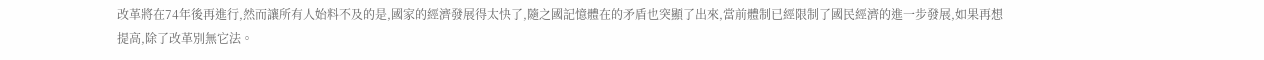改革將在74年後再進行,然而讓所有人始料不及的是,國家的經濟發展得太快了,隨之國記憶體在的矛盾也突顯了出來,當前體制已經限制了國民經濟的進一步發展,如果再想提高,除了改革別無它法。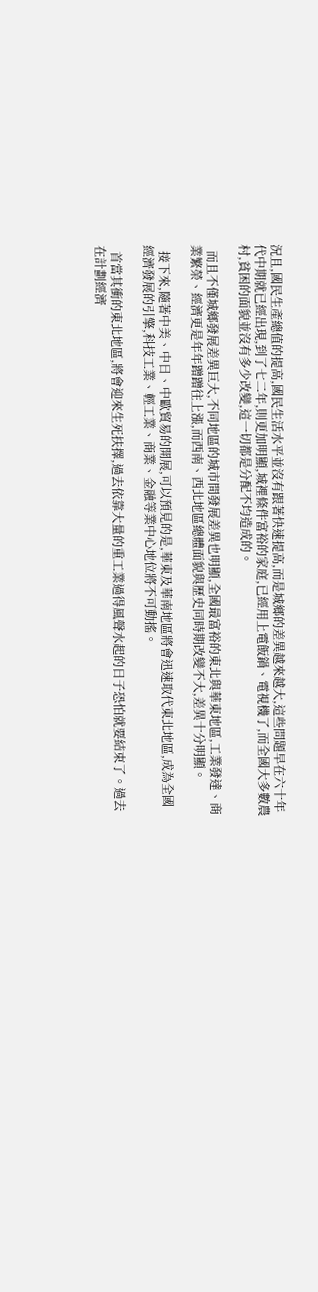況且,國民生產總值的提高,國民生活水平並沒有跟著快速提高,而是城鄉的差異越來越大,這些問題早在六十年代中期就已經出現,到了七二年,則更加明顯,城裡條件富裕的家庭,已經用上電飯鍋、電視機了,而全國大多數農村,貧困的面貌並沒有多少改變,這一切都是分配不均造成的。

  而且不僅城鄉發展差異巨大,不同地區的城市間發展差異也明顯,全國最富裕的東北與華東地區,工業發達、商業繁榮、經濟更是年年蹭蹭往上漲,而西南、西北地區總體面貌與歷史同時期改變不大,差異十分明顯。

  接下來,隨著中美、中日、中歐貿易的開展,可以預見的是,華東及華南地區將會迅速取代東北地區,成為全國經濟發展的引擎,科技工業、輕工業、商業、金融等業中心地位將不可動搖。

  首當其衝的東北地區,將會迎來生死扶擇,過去依靠大量的重工業過得風聲水起的日子恐怕就要結束了。過去在計劃經濟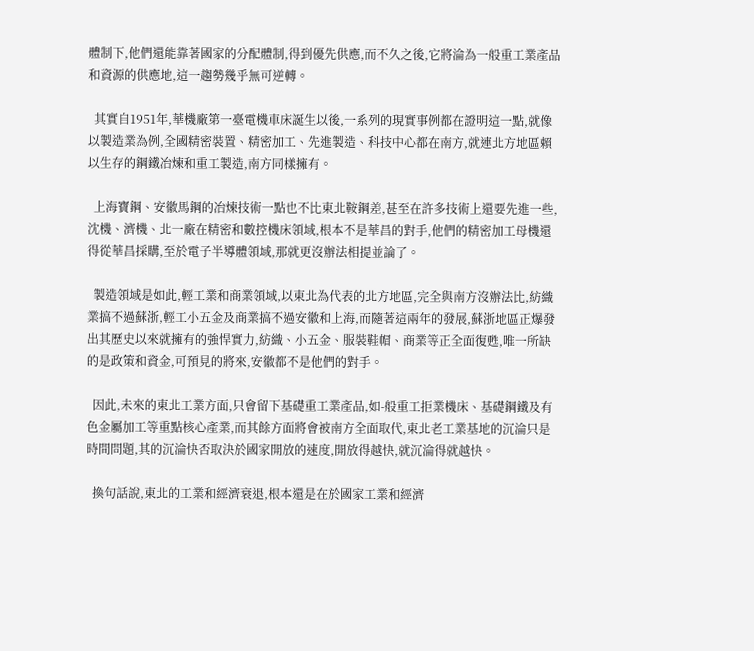體制下,他們還能靠著國家的分配體制,得到優先供應,而不久之後,它將淪為一般重工業產品和資源的供應地,這一趨勢幾乎無可逆轉。

  其實自1951年,華機廠第一臺電機車床誕生以後,一系列的現實事例都在證明這一點,就像以製造業為例,全國精密裝置、精密加工、先進製造、科技中心都在南方,就連北方地區賴以生存的鋼鐵冶煉和重工製造,南方同樣擁有。

  上海寶鋼、安徽馬鋼的冶煉技術一點也不比東北鞍鋼差,甚至在許多技術上還要先進一些,沈機、濟機、北一廠在精密和數控機床領域,根本不是華昌的對手,他們的精密加工母機還得從華昌採購,至於電子半導體領域,那就更沒辦法相提並論了。

  製造領域是如此,輕工業和商業領域,以東北為代表的北方地區,完全與南方沒辦法比,紡織業搞不過蘇浙,輕工小五金及商業搞不過安徽和上海,而隨著這兩年的發展,蘇浙地區正爆發出其歷史以來就擁有的強悍實力,紡織、小五金、服裝鞋帽、商業等正全面復甦,唯一所缺的是政策和資金,可預見的將來,安徽都不是他們的對手。

  因此,未來的東北工業方面,只會留下基礎重工業產品,如-般重工拒業機床、基礎鋼鐵及有色金屬加工等重點核心產業,而其餘方面將會被南方全面取代,東北老工業基地的沉淪只是時間問題,其的沉淪快否取決於國家開放的速度,開放得越快,就沉淪得就越快。

  換句話說,東北的工業和經濟衰退,根本還是在於國家工業和經濟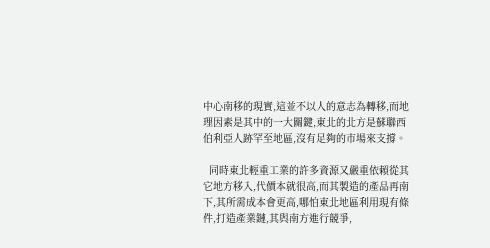中心南移的現實,這並不以人的意志為轉移,而地理因素是其中的一大關鍵,東北的北方是蘇聯西伯利亞人跡罕至地區,沒有足夠的市場來支撐。

  同時東北輕重工業的許多資源又嚴重依賴從其它地方移入,代價本就很高,而其製造的產品再南下,其所需成本會更高,哪怕東北地區利用現有條件,打造產業鏈,其與南方進行競爭,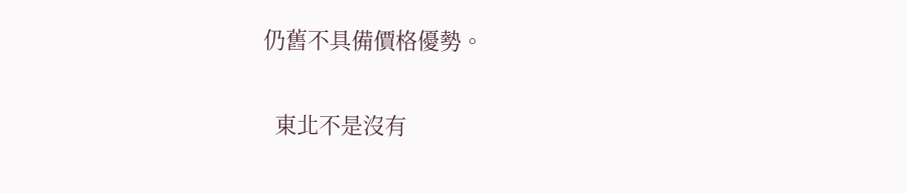仍舊不具備價格優勢。

  東北不是沒有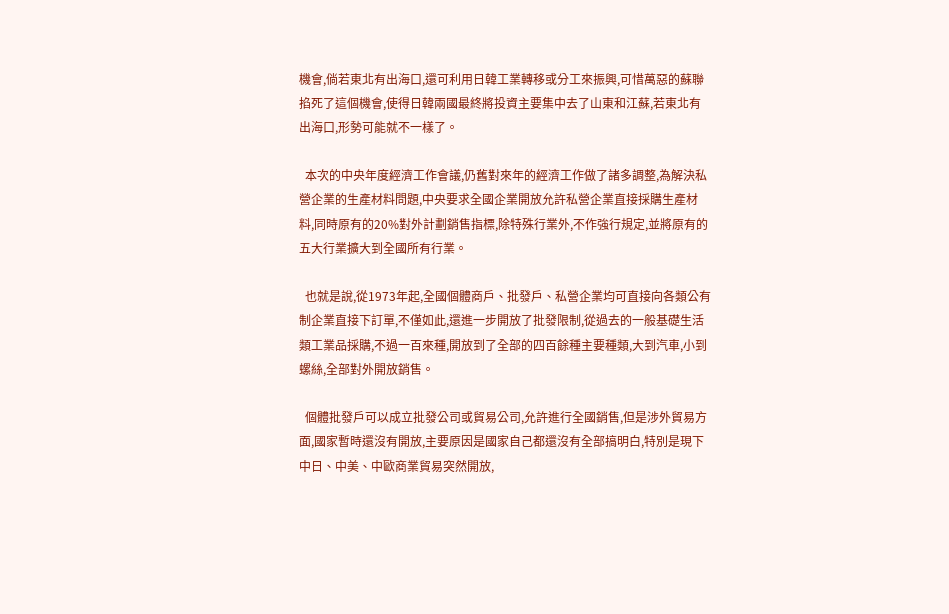機會,倘若東北有出海口,還可利用日韓工業轉移或分工來振興,可惜萬惡的蘇聯掐死了這個機會,使得日韓兩國最終將投資主要集中去了山東和江蘇,若東北有出海口,形勢可能就不一樣了。

  本次的中央年度經濟工作會議,仍舊對來年的經濟工作做了諸多調整,為解決私營企業的生產材料問題,中央要求全國企業開放允許私營企業直接採購生產材料,同時原有的20%對外計劃銷售指標,除特殊行業外,不作強行規定,並將原有的五大行業擴大到全國所有行業。

  也就是說,從1973年起,全國個體商戶、批發戶、私營企業均可直接向各類公有制企業直接下訂單,不僅如此,還進一步開放了批發限制,從過去的一般基礎生活類工業品採購,不過一百來種,開放到了全部的四百餘種主要種類,大到汽車,小到螺絲,全部對外開放銷售。

  個體批發戶可以成立批發公司或貿易公司,允許進行全國銷售,但是涉外貿易方面,國家暫時還沒有開放,主要原因是國家自己都還沒有全部搞明白,特別是現下中日、中美、中歐商業貿易突然開放,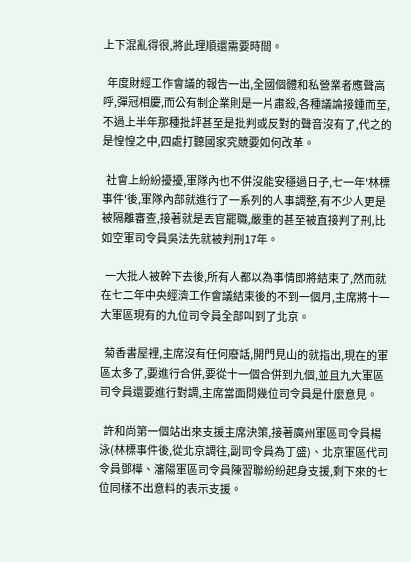上下混亂得很,將此理順還需要時間。

  年度財經工作會議的報告一出,全國個體和私營業者應聲高呼,彈冠相慶,而公有制企業則是一片肅殺,各種議論接鍾而至,不過上半年那種批評甚至是批判或反對的聲音沒有了,代之的是惶惶之中,四處打聽國家究競要如何改革。

  社會上紛紛擾擾,軍隊內也不併沒能安穩過日子,七一年'林標事件'後,軍隊內部就進行了一系列的人事調整,有不少人更是被隔離審查,接著就是丟官罷職,嚴重的甚至被直接判了刑,比如空軍司令員吳法先就被判刑17年。

  一大批人被幹下去後,所有人都以為事情即將結束了,然而就在七二年中央經濟工作會議結束後的不到一個月,主席將十一大軍區現有的九位司令員全部叫到了北京。

  菊香書屋裡,主席沒有任何廢話,開門見山的就指出,現在的軍區太多了,要進行合併,要從十一個合併到九個,並且九大軍區司令員還要進行對調,主席當面問幾位司令員是什麼意見。

  許和尚第一個站出來支援主席決策,接著廣州軍區司令員楊泳(林標事件後,從北京調往,副司令員為丁盛)、北京軍區代司令員鄧樺、瀋陽軍區司令員陳習聯紛紛起身支援,剩下來的七位同樣不出意料的表示支援。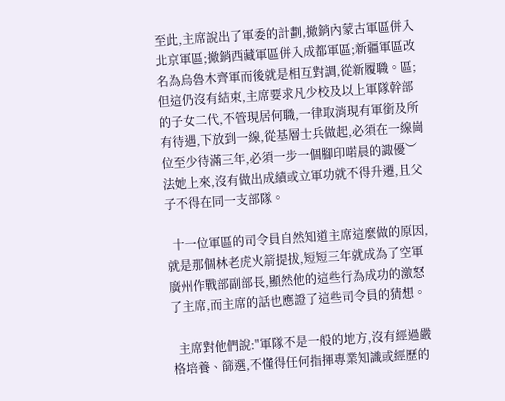至此,主席說出了軍委的計劃,撤銷內蒙古軍區併入北京軍區;撤銷西藏軍區併入成都軍區;新疆軍區改名為烏魯木齊軍而後就是相互對調,從新履職。區;但這仍沒有結束,主席要求凡少校及以上軍隊幹部的子女二代,不管現居何職,一律取消現有軍銜及所有待遇,下放到一線,從基層士兵做起,必須在一線崗位至少待滿三年,必須一步一個腳印喏晨的諏優︶法她上來,沒有做出成績或立軍功就不得升遷,且父子不得在同一支部隊。

  十一位軍區的司令員自然知道主席這麼做的原因,就是那個林老虎火箭提拔,短短三年就成為了空軍廣州作戰部副部長,顯然他的這些行為成功的激怒了主席,而主席的話也應證了這些司令員的猜想。

  主席對他們說:"軍隊不是一般的地方,沒有經過嚴格培養、篩選,不懂得任何指揮專業知識或經歷的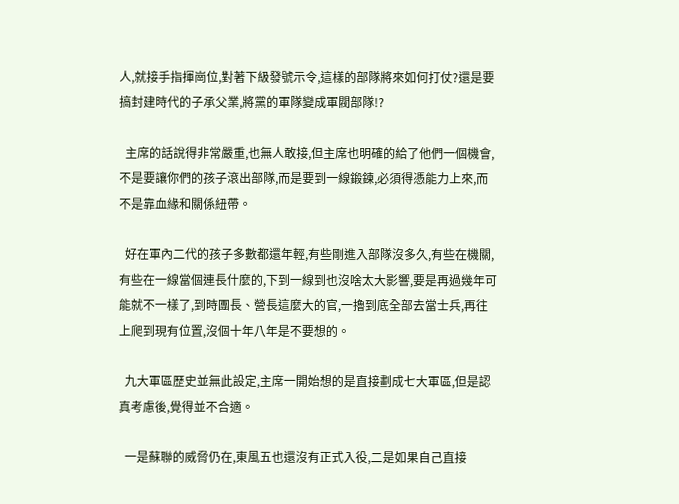人,就接手指揮崗位,對著下級發號示令,這樣的部隊將來如何打仗?還是要搞封建時代的子承父業,將黨的軍隊變成軍閥部隊!?

  主席的話說得非常嚴重,也無人敢接,但主席也明確的給了他們一個機會,不是要讓你們的孩子滾出部隊,而是要到一線鍛鍊,必須得憑能力上來,而不是靠血緣和關係紐帶。

  好在軍內二代的孩子多數都還年輕,有些剛進入部隊沒多久,有些在機關,有些在一線當個連長什麼的,下到一線到也沒啥太大影響,要是再過幾年可能就不一樣了,到時團長、營長這麼大的官,一擼到底全部去當士兵,再往上爬到現有位置,沒個十年八年是不要想的。

  九大軍區歷史並無此設定,主席一開始想的是直接劃成七大軍區,但是認真考慮後,覺得並不合適。

  一是蘇聯的威脅仍在,東風五也還沒有正式入役,二是如果自己直接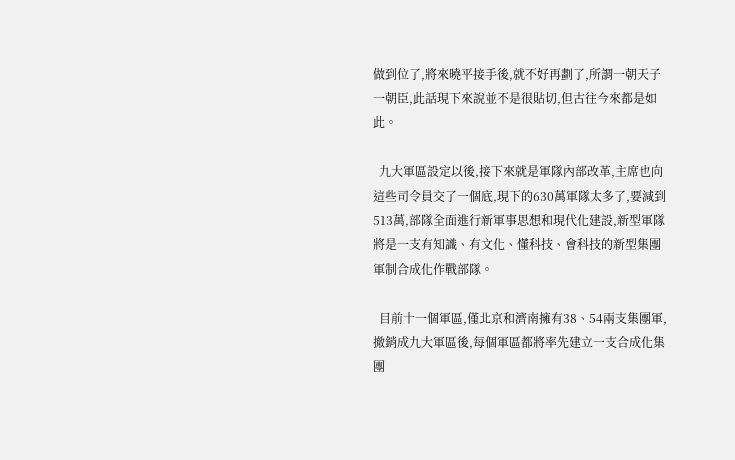做到位了,將來曉平接手後,就不好再劃了,所謂一朝天子一朝臣,此話現下來說並不是很貼切,但古往今來都是如此。

  九大軍區設定以後,接下來就是軍隊內部改革,主席也向這些司令員交了一個底,現下的630萬軍隊太多了,要減到513萬,部隊全面進行新軍事思想和現代化建設,新型軍隊將是一支有知識、有文化、懂科技、會科技的新型集團軍制合成化作戰部隊。

  目前十一個軍區,僅北京和濟南擁有38、54兩支集團軍,撤銷成九大軍區後,每個軍區都將率先建立一支合成化集團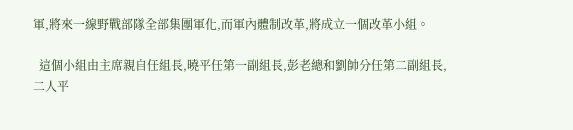軍,將來一線野戰部隊全部集團軍化,而軍內體制改革,將成立一個改革小組。

  這個小組由主席親自任組長,曉平任第一副組長,彭老總和劉帥分任第二副組長,二人平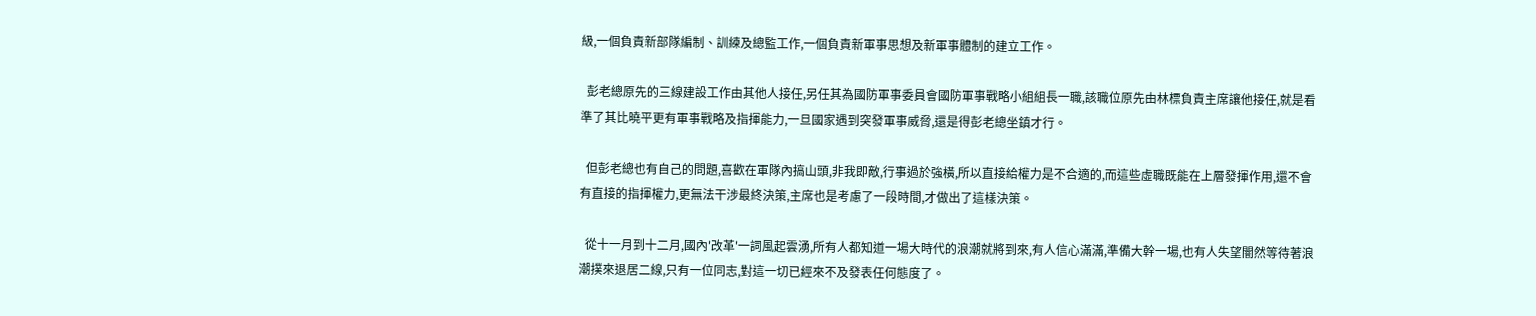級,一個負責新部隊編制、訓練及總監工作,一個負責新軍事思想及新軍事體制的建立工作。

  彭老總原先的三線建設工作由其他人接任,另任其為國防軍事委員會國防軍事戰略小組組長一職,該職位原先由林標負責主席讓他接任,就是看準了其比曉平更有軍事戰略及指揮能力,一旦國家遇到突發軍事威脅,還是得彭老總坐鎮才行。

  但彭老總也有自己的問題,喜歡在軍隊內搞山頭,非我即敵,行事過於強橫,所以直接給權力是不合適的,而這些虛職既能在上層發揮作用,還不會有直接的指揮權力,更無法干涉最終決策,主席也是考慮了一段時間,才做出了這樣決策。

  從十一月到十二月,國內'改革'一詞風起雲湧,所有人都知道一場大時代的浪潮就將到來,有人信心滿滿,準備大幹一場,也有人失望闇然等待著浪潮撲來退居二線,只有一位同志,對這一切已經來不及發表任何態度了。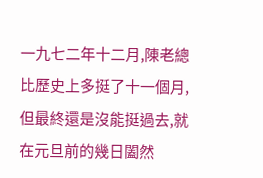一九七二年十二月,陳老總比歷史上多挺了十一個月,但最終還是沒能挺過去,就在元旦前的幾日闔然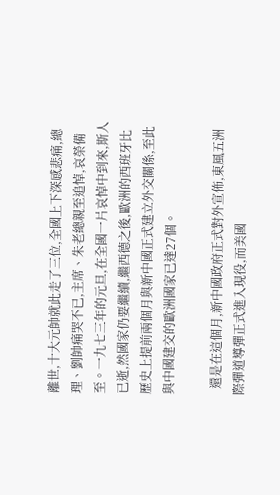離世,十大元帥就此走了三位,全國上下深感悲痛,總理、劉帥痛哭不已,主席、朱老總親至追悼,哀榮備至。一九七三年的元旦,在全國一片哀悼中到來,斯人已逝,然國家仍要繼續,繼西德之後,歐洲的西班牙比歷史上提前兩個月與新中國正式建立外交關係,至此與中國建交的歐洲國家已達27個。

  還是在這個月,新中國政府正式對外宣佈,東風五洲際彈道導彈正式進入現役,而美國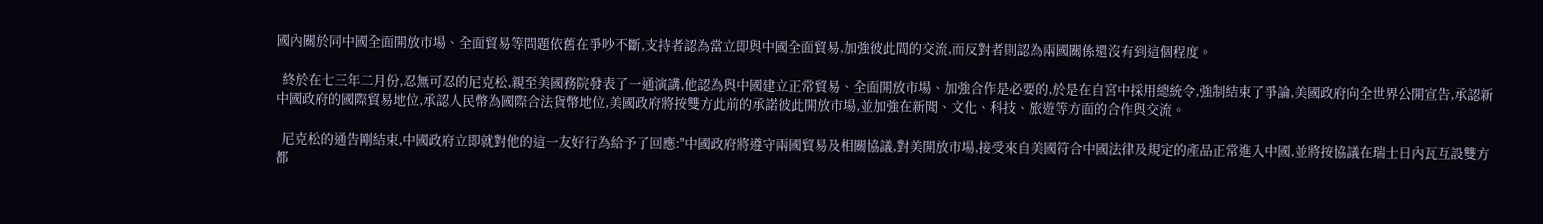國內關於同中國全面開放市場、全面貿易等問題依舊在爭吵不斷,支持者認為當立即與中國全面貿易,加強彼此間的交流,而反對者則認為兩國關係還沒有到這個程度。

  終於在七三年二月份,忍無可忍的尼克松,親至美國務院發表了一通演講,他認為與中國建立正常貿易、全面開放市場、加強合作是必要的,於是在自宮中採用總統令,強制結束了爭論,美國政府向全世界公開宣告,承認新中國政府的國際貿易地位,承認人民幣為國際合法貨幣地位,美國政府將按雙方此前的承諾彼此開放市場,並加強在新聞、文化、科技、旅遊等方面的合作與交流。

  尼克松的通告剛結束,中國政府立即就對他的這一友好行為給予了回應:"中國政府將遵守兩國貿易及相關協議,對美開放市場,接受來自美國符合中國法律及規定的產品正常進入中國,並將按協議在瑞士日內瓦互設雙方都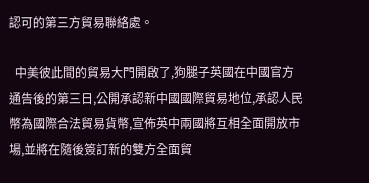認可的第三方貿易聯絡處。

  中美彼此間的貿易大門開啟了,狗腿子英國在中國官方通告後的第三日,公開承認新中國國際貿易地位,承認人民幣為國際合法貿易貨幣,宣佈英中兩國將互相全面開放市場,並將在隨後簽訂新的雙方全面貿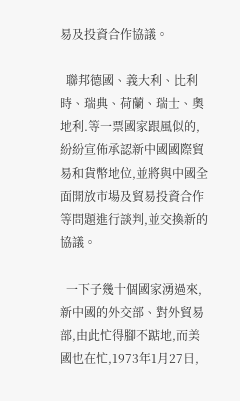易及投資合作協議。

  聯邦德國、義大利、比利時、瑞典、荷蘭、瑞士、奧地利.等一票國家跟風似的,紛紛宣佈承認新中國國際貿易和貨幣地位,並將與中國全面開放市場及貿易投資合作等問題進行談判,並交換新的協議。

  一下子幾十個國家湧過來,新中國的外交部、對外貿易部,由此忙得腳不踮地,而美國也在忙,1973年1月27日,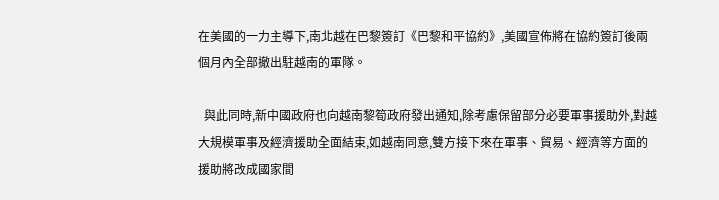在美國的一力主導下,南北越在巴黎簽訂《巴黎和平協約》,美國宣佈將在協約簽訂後兩個月內全部撤出駐越南的軍隊。

  與此同時,新中國政府也向越南黎筍政府發出通知,除考慮保留部分必要軍事援助外,對越大規模軍事及經濟援助全面結束,如越南同意,雙方接下來在軍事、貿易、經濟等方面的援助將改成國家間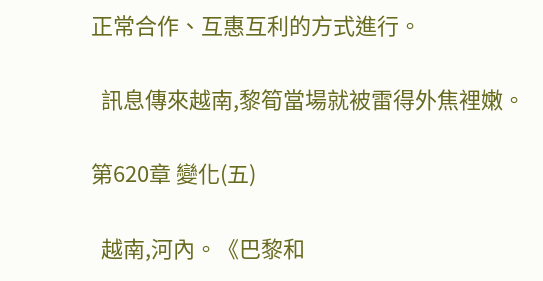正常合作、互惠互利的方式進行。

  訊息傳來越南,黎筍當場就被雷得外焦裡嫩。

第620章 變化(五)

  越南,河內。《巴黎和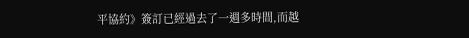平協約》簽訂已經過去了一週多時間,而越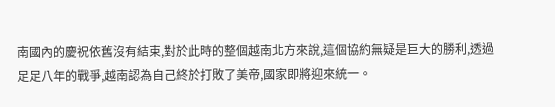南國內的慶祝依舊沒有結束,對於此時的整個越南北方來說,這個協約無疑是巨大的勝利,透過足足八年的戰爭,越南認為自己終於打敗了美帝,國家即將迎來統一。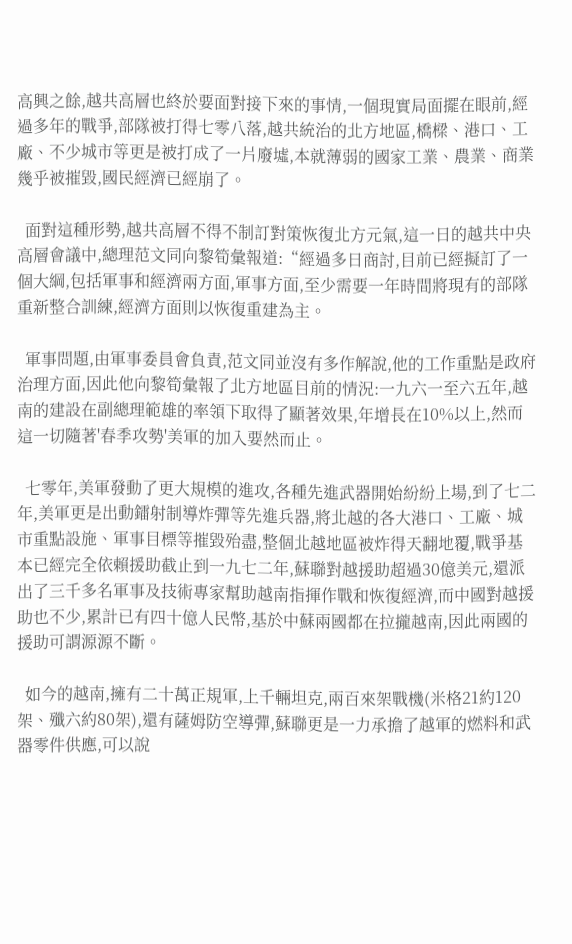高興之餘,越共高層也終於要面對接下來的事情,一個現實局面擺在眼前,經過多年的戰爭,部隊被打得七零八落,越共統治的北方地區,橋樑、港口、工廠、不少城市等更是被打成了一片廢墟,本就薄弱的國家工業、農業、商業幾乎被摧毀,國民經濟已經崩了。

  面對這種形勢,越共高層不得不制訂對策恢復北方元氣,這一日的越共中央高層會議中,總理范文同向黎筍彙報道:“經過多日商討,目前已經擬訂了一個大綱,包括軍事和經濟兩方面,軍事方面,至少需要一年時間將現有的部隊重新整合訓練,經濟方面則以恢復重建為主。

  軍事問題,由軍事委員會負責,范文同並沒有多作解說,他的工作重點是政府治理方面,因此他向黎筍彙報了北方地區目前的情況:一九六一至六五年,越南的建設在副總理範雄的率領下取得了顯著效果,年增長在10%以上,然而這一切隨著'春季攻勢'美軍的加入要然而止。

  七零年,美軍發動了更大規模的進攻,各種先進武器開始紛紛上場,到了七二年,美軍更是出動鐳射制導炸彈等先進兵器,將北越的各大港口、工廠、城市重點設施、軍事目標等摧毀殆盡,整個北越地區被炸得天翻地覆,戰爭基本已經完全依賴援助截止到一九七二年,蘇聯對越援助超過30億美元,還派出了三千多名軍事及技術專家幫助越南指揮作戰和恢復經濟,而中國對越援助也不少,累計已有四十億人民幣,基於中蘇兩國都在拉攏越南,因此兩國的援助可謂源源不斷。

  如今的越南,擁有二十萬正規軍,上千輛坦克,兩百來架戰機(米格21約120架、殲六約80架),還有薩姆防空導彈,蘇聯更是一力承擔了越軍的燃料和武器零件供應,可以說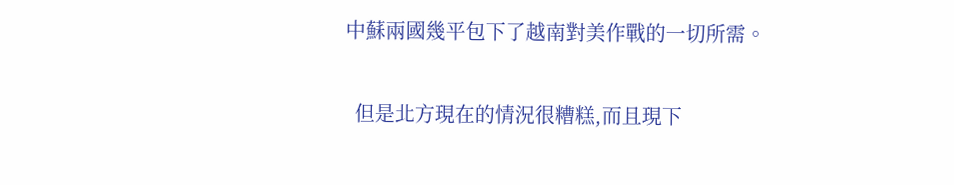中蘇兩國幾平包下了越南對美作戰的一切所需。

  但是北方現在的情況很糟糕,而且現下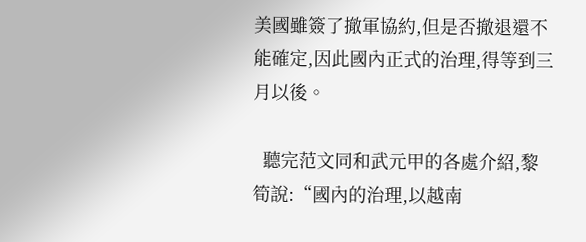美國雖簽了撤軍協約,但是否撤退還不能確定,因此國內正式的治理,得等到三月以後。

  聽完范文同和武元甲的各處介紹,黎筍說:“國內的治理,以越南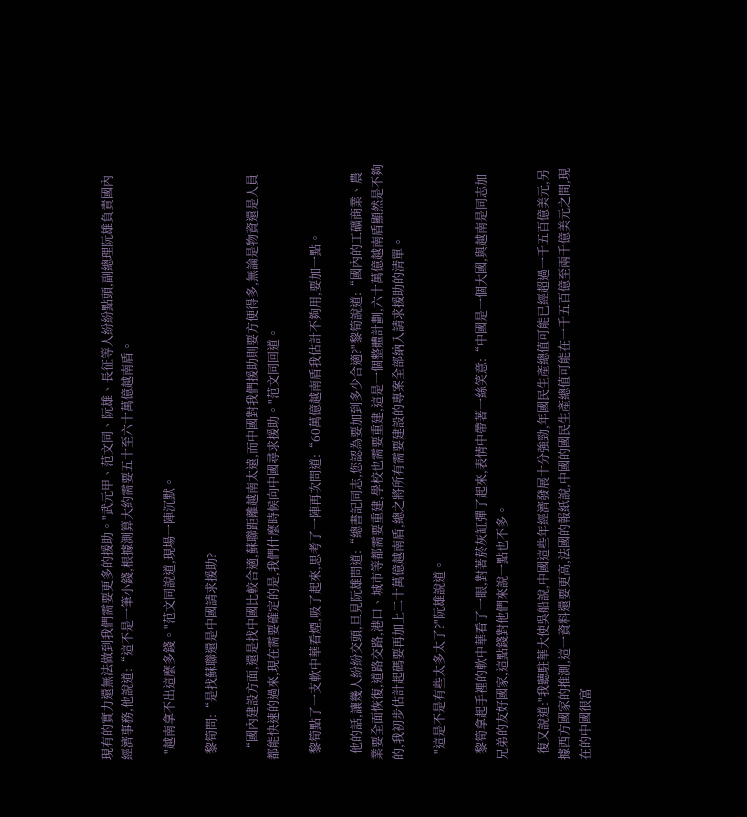現有的實力還無法做到我們需要更多的援助。"武元甲、范文同、阮雄、長征等人紛紛點頭,副總理阮雄負責國內經濟事務,他說道:“這不是一筆小錢,根據測算大約需要五十至六十萬億越南盾。

  "越南拿不出這麼多錢。"范文同說道,現場一陣沉默。

  黎筍問:“是找蘇聯還是中國請求援助?

  “國內建設方面,還是找中國比較合適,蘇聯距離越南太遠,而中國對我們援助則要方便得多,無論是物資還是人員都能快速的過來,現在需要確定的是,我們什麼時候向中國尋求援助。"范文同回道。

  黎筍點了一支軟中華看煙,吸了起來,思考了一陣再次問道:“60萬億越南盾我估計不夠用,要加一點。

  他的話,讓幾人紛紛交頭,旦見阮雄問道:“總書記同志,您認為要加到多少合適?"黎筍說道:“國內的工礦商業、農業要全面恢復,道路交路,港口、城市等都需要重建,學校也需要重建,這是一個整體計劃,六十萬億越南盾顯然是不夠的,我初步估計起碼要再加上二十萬億越南盾,總之將所有需要建設的專案全部納入請求援助的清單。

  "這是不是有些太多太了?"阮雄說道。

  黎筍拿起手裡的軟中華看了一眼,對著菸灰缸彈了起來,表情中帶著一絲笑意:“中國是一個大國,與越南是同志加兄弟的友好國家,這點錢對他們來說一點也不多。

  復又說道:"我聽駐華大使吳船說,中國這些年經濟發展十分強勁,年國民生產總值可能已經超過一千五百億美元,另據西方國家的推測,這一資料還要更高,法國的報紙說,中國的國民生產總值可能在一千五百億至兩千億美元之間,現在的中國很富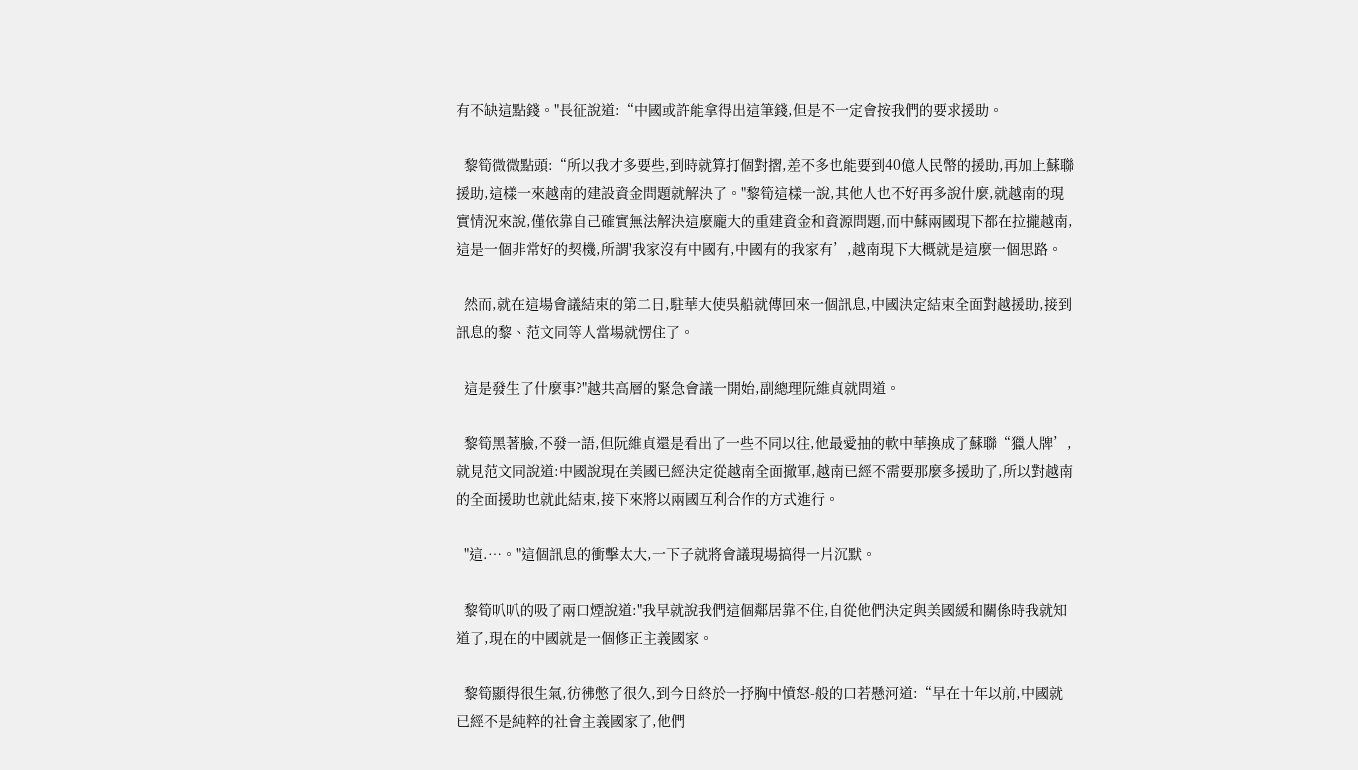有不缺這點錢。"長征說道:“中國或許能拿得出這筆錢,但是不一定會按我們的要求援助。

  黎筍微微點頭:“所以我才多要些,到時就算打個對摺,差不多也能要到40億人民幣的援助,再加上蘇聯援助,這樣一來越南的建設資金問題就解決了。"黎筍這樣一說,其他人也不好再多說什麼,就越南的現實情況來說,僅依靠自己確實無法解決這麼龐大的重建資金和資源問題,而中蘇兩國現下都在拉攏越南,這是一個非常好的契機,所謂'我家沒有中國有,中國有的我家有’,越南現下大概就是這麼一個思路。

  然而,就在這場會議結束的第二日,駐華大使吳船就傳回來一個訊息,中國決定結束全面對越援助,接到訊息的黎、范文同等人當場就愣住了。

  這是發生了什麼事?"越共高層的緊急會議一開始,副總理阮維貞就問道。

  黎筍黑著臉,不發一語,但阮維貞還是看出了一些不同以往,他最愛抽的軟中華換成了蘇聯“獵人牌’,就見范文同說道:中國說現在美國已經決定從越南全面撤軍,越南已經不需要那麼多援助了,所以對越南的全面援助也就此結束,接下來將以兩國互利合作的方式進行。

  "這.…。"這個訊息的衝擊太大,一下子就將會議現場搞得一片沉默。

  黎筍叭叭的吸了兩口煙說道:"我早就說我們這個鄰居靠不住,自從他們決定與美國緩和關係時我就知道了,現在的中國就是一個修正主義國家。

  黎筍顯得很生氣,彷彿憋了很久,到今日終於一抒胸中憤怒-般的口若懸河道:“早在十年以前,中國就已經不是純粹的社會主義國家了,他們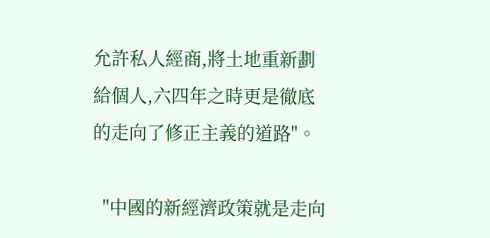允許私人經商,將土地重新劃給個人,六四年之時更是徹底的走向了修正主義的道路"。

  "中國的新經濟政策就是走向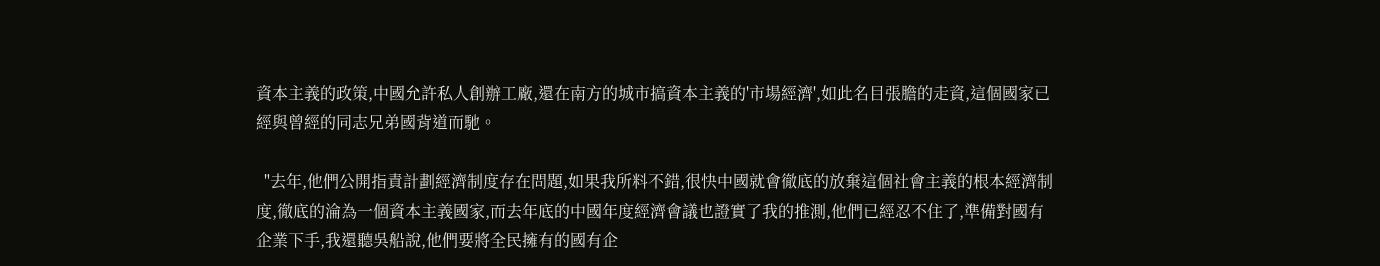資本主義的政策,中國允許私人創辦工廠,還在南方的城市搞資本主義的'市場經濟',如此名目張膽的走資,這個國家已經與曾經的同志兄弟國背道而馳。

  "去年,他們公開指責計劃經濟制度存在問題,如果我所料不錯,很快中國就會徹底的放棄這個社會主義的根本經濟制度,徹底的淪為一個資本主義國家,而去年底的中國年度經濟會議也證實了我的推測,他們已經忍不住了,準備對國有企業下手,我還聽吳船說,他們要將全民擁有的國有企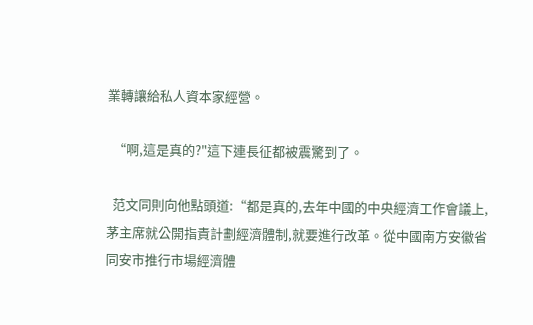業轉讓給私人資本家經營。

  “啊,這是真的?"這下連長征都被震驚到了。

  范文同則向他點頭道:“都是真的,去年中國的中央經濟工作會議上,茅主席就公開指責計劃經濟體制,就要進行改革。從中國南方安徽省同安市推行市場經濟體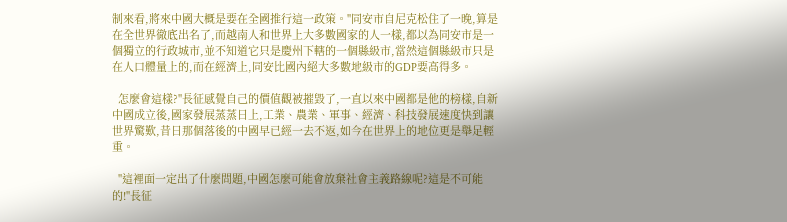制來看,將來中國大概是要在全國推行這一政策。"同安市自尼克松住了一晚,算是在全世界徹底出名了,而越南人和世界上大多數國家的人一樣,都以為同安市是一個獨立的行政城市,並不知道它只是慶州下轄的一個縣級市,當然這個縣級市只是在人口體量上的,而在經濟上,同安比國內絕大多數地級市的GDP要高得多。

  怎麼會這樣?"長征感覺自己的價值觀被摧毀了,一直以來中國都是他的榜樣,自新中國成立後,國家發展蒸蒸日上,工業、農業、軍事、經濟、科技發展速度快到讓世界驚歎,昔日那個落後的中國早已經一去不返,如今在世界上的地位更是舉足輕重。

  "這裡面一定出了什麼問題,中國怎麼可能會放棄社會主義路線呢?這是不可能的!"長征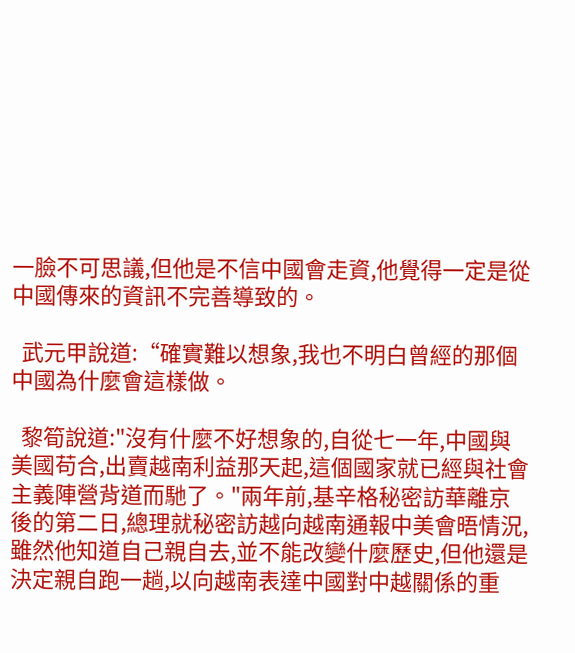一臉不可思議,但他是不信中國會走資,他覺得一定是從中國傳來的資訊不完善導致的。

  武元甲說道:“確實難以想象,我也不明白曾經的那個中國為什麼會這樣做。

  黎筍說道:"沒有什麼不好想象的,自從七一年,中國與美國苟合,出賣越南利益那天起,這個國家就已經與社會主義陣營背道而馳了。"兩年前,基辛格秘密訪華離京後的第二日,總理就秘密訪越向越南通報中美會晤情況,雖然他知道自己親自去,並不能改變什麼歷史,但他還是決定親自跑一趟,以向越南表達中國對中越關係的重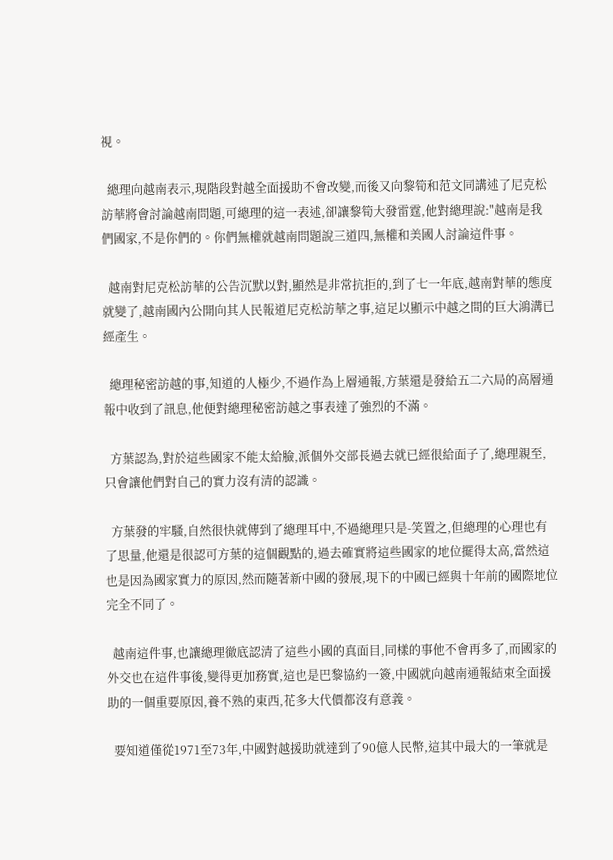視。

  總理向越南表示,現階段對越全面援助不會改變,而後又向黎筍和范文同講述了尼克松訪華將會討論越南問題,可總理的這一表述,卻讓黎筍大發雷霆,他對總理說:"越南是我們國家,不是你們的。你們無權就越南問題說三道四,無權和美國人討論這件事。

  越南對尼克松訪華的公告沉默以對,顯然是非常抗拒的,到了七一年底,越南對華的態度就變了,越南國內公開向其人民報道尼克松訪華之事,這足以顯示中越之間的巨大鴻溝已經產生。

  總理秘密訪越的事,知道的人極少,不過作為上層通報,方葉還是發給五二六局的高層通報中收到了訊息,他便對總理秘密訪越之事表達了強烈的不滿。

  方葉認為,對於這些國家不能太給臉,派個外交部長過去就已經很給面子了,總理親至,只會讓他們對自己的實力沒有清的認識。

  方葉發的牢騷,自然很快就傳到了總理耳中,不過總理只是-笑置之,但總理的心理也有了思量,他還是很認可方葉的這個觀點的,過去確實將這些國家的地位擺得太高,當然這也是因為國家實力的原因,然而隨著新中國的發展,現下的中國已經與十年前的國際地位完全不同了。

  越南這件事,也讓總理徹底認清了這些小國的真面目,同樣的事他不會再多了,而國家的外交也在這件事後,變得更加務實,這也是巴黎協約一簽,中國就向越南通報結束全面援助的一個重要原因,養不熟的東西,花多大代價都沒有意義。

  要知道僅從1971至73年,中國對越援助就達到了90億人民幣,這其中最大的一筆就是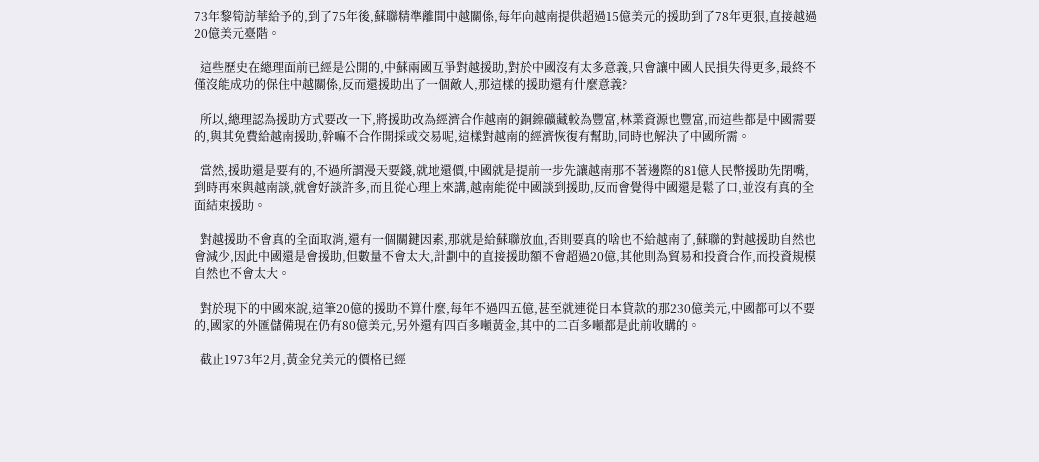73年黎筍訪華給予的,到了75年後,蘇聯精準離間中越關係,每年向越南提供超過15億美元的援助到了78年更狠,直接越過20億美元臺階。

  這些歷史在總理面前已經是公開的,中蘇兩國互爭對越援助,對於中國沒有太多意義,只會讓中國人民損失得更多,最終不僅沒能成功的保住中越關係,反而還援助出了一個敵人,那這樣的援助還有什麼意義?

  所以,總理認為援助方式要改一下,將援助改為經濟合作越南的銅鎳礦藏較為豐富,林業資源也豐富,而這些都是中國需要的,與其免費給越南援助,幹嘛不合作開採或交易呢,這樣對越南的經濟恢復有幫助,同時也解決了中國所需。

  當然,援助還是要有的,不過所謂漫天要錢,就地還價,中國就是提前一步先讓越南那不著邊際的81億人民幣援助先閉嘴,到時再來與越南談,就會好談許多,而且從心理上來講,越南能從中國談到援助,反而會覺得中國還是鬆了口,並沒有真的全面結束援助。

  對越援助不會真的全面取消,還有一個關鍵因素,那就是給蘇聯放血,否則要真的啥也不給越南了,蘇聯的對越援助自然也會減少,因此中國還是會援助,但數量不會太大,計劃中的直接援助額不會超過20億,其他則為貿易和投資合作,而投資規模自然也不會太大。

  對於現下的中國來說,這筆20億的援助不算什麼,每年不過四五億,甚至就連從日本貸款的那230億美元,中國都可以不要的,國家的外匯儲備現在仍有80億美元,另外還有四百多噸黃金,其中的二百多噸都是此前收購的。

  截止1973年2月,黃金兌美元的價格已經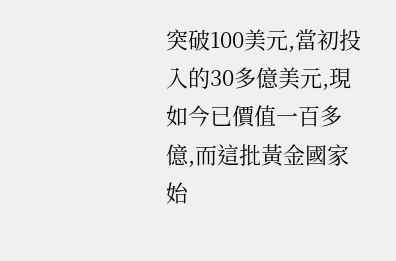突破100美元,當初投入的30多億美元,現如今已價值一百多億,而這批黃金國家始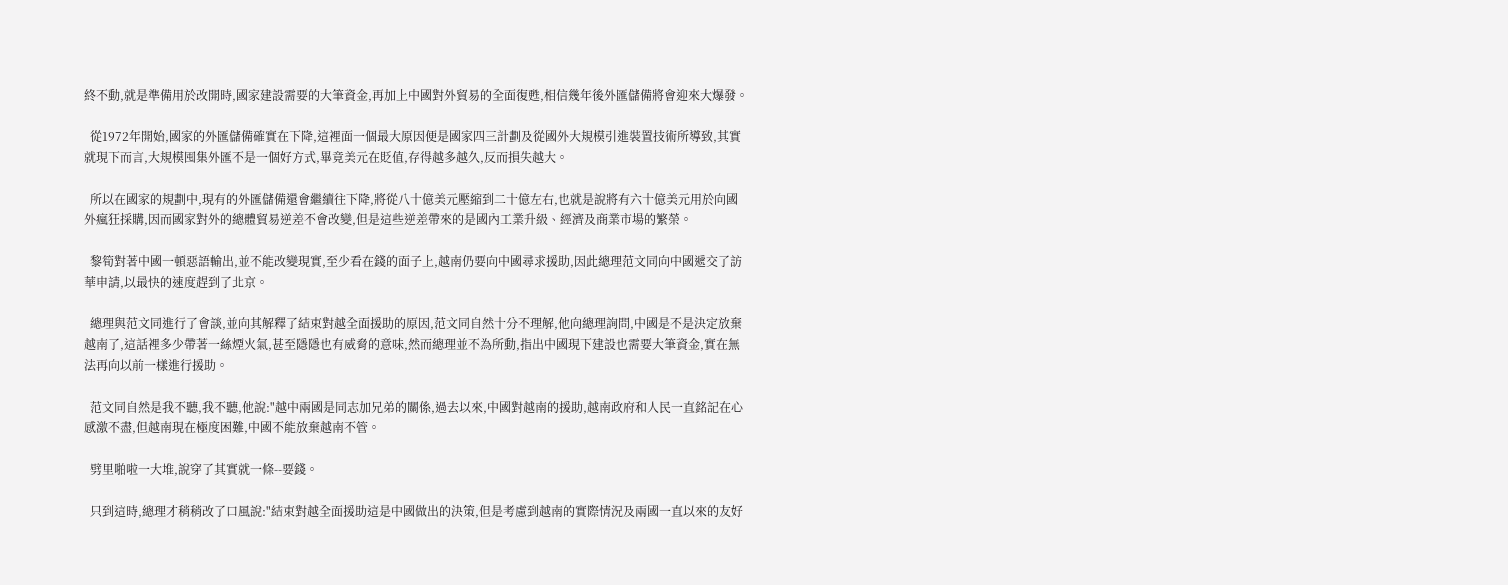終不動,就是準備用於改開時,國家建設需要的大筆資金,再加上中國對外貿易的全面復甦,相信幾年後外匯儲備將會迎來大爆發。

  從1972年開始,國家的外匯儲備確實在下降,這裡面一個最大原因便是國家四三計劃及從國外大規模引進裝置技術所導致,其實就現下而言,大規模囤集外匯不是一個好方式,畢竟美元在貶值,存得越多越久,反而損失越大。

  所以在國家的規劃中,現有的外匯儲備還會繼續往下降,將從八十億美元壓縮到二十億左右,也就是說將有六十億美元用於向國外瘋狂採購,因而國家對外的總體貿易逆差不會改變,但是這些逆差帶來的是國內工業升級、經濟及商業市場的繁榮。

  黎筍對著中國一頓惡語輸出,並不能改變現實,至少看在錢的面子上,越南仍要向中國尋求援助,因此總理范文同向中國遞交了訪華申請,以最快的速度趕到了北京。

  總理與范文同進行了會談,並向其解釋了結束對越全面援助的原因,范文同自然十分不理解,他向總理詢問,中國是不是決定放棄越南了,這話裡多少帶著一絲煙火氣,甚至隱隱也有威脅的意味,然而總理並不為所動,指出中國現下建設也需要大筆資金,實在無法再向以前一樣進行援助。

  范文同自然是我不聽,我不聽,他說:"越中兩國是同志加兄弟的關係,過去以來,中國對越南的援助,越南政府和人民一直銘記在心感激不盡,但越南現在極度困難,中國不能放棄越南不管。

  劈里啪啦一大堆,說穿了其實就一條--要錢。

  只到這時,總理才稍稍改了口風說:"結束對越全面援助這是中國做出的決策,但是考慮到越南的實際情況及兩國一直以來的友好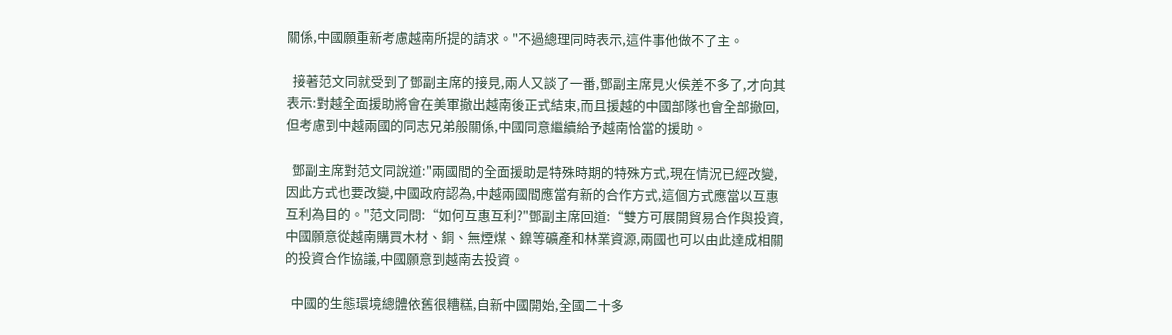關係,中國願重新考慮越南所提的請求。"不過總理同時表示,這件事他做不了主。

  接著范文同就受到了鄧副主席的接見,兩人又談了一番,鄧副主席見火侯差不多了,才向其表示:對越全面援助將會在美軍撤出越南後正式結束,而且援越的中國部隊也會全部撤回,但考慮到中越兩國的同志兄弟般關係,中國同意繼續給予越南恰當的援助。

  鄧副主席對范文同說道:"兩國間的全面援助是特殊時期的特殊方式,現在情況已經改變,因此方式也要改變,中國政府認為,中越兩國間應當有新的合作方式,這個方式應當以互惠互利為目的。"范文同問:“如何互惠互利?"鄧副主席回道:“雙方可展開貿易合作與投資,中國願意從越南購買木材、銅、無煙煤、鎳等礦產和林業資源,兩國也可以由此達成相關的投資合作協議,中國願意到越南去投資。

  中國的生態環境總體依舊很糟糕,自新中國開始,全國二十多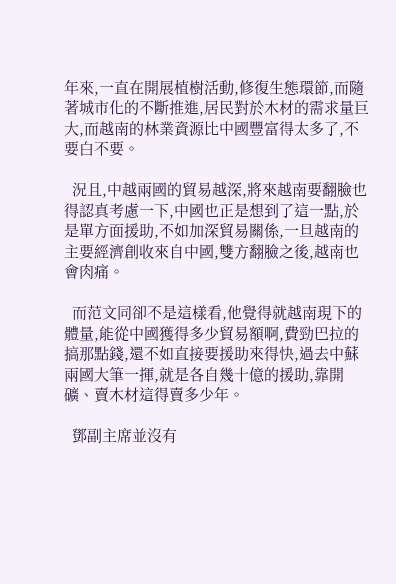年來,一直在開展植樹活動,修復生態環節,而隨著城市化的不斷推進,居民對於木材的需求量巨大,而越南的林業資源比中國豐富得太多了,不要白不要。

  況且,中越兩國的貿易越深,將來越南要翻臉也得認真考慮一下,中國也正是想到了這一點,於是單方面援助,不如加深貿易關係,一旦越南的主要經濟創收來自中國,雙方翻臉之後,越南也會肉痛。

  而范文同卻不是這樣看,他覺得就越南現下的體量,能從中國獲得多少貿易額啊,費勁巴拉的搞那點錢,還不如直接要援助來得快,過去中蘇兩國大筆一揮,就是各自幾十億的援助,靠開礦、賣木材這得賣多少年。

  鄧副主席並沒有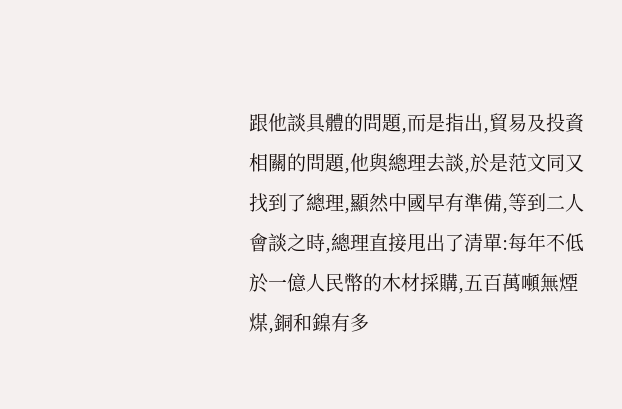跟他談具體的問題,而是指出,貿易及投資相關的問題,他與總理去談,於是范文同又找到了總理,顯然中國早有準備,等到二人會談之時,總理直接甩出了清單:每年不低於一億人民幣的木材採購,五百萬噸無煙煤,銅和鎳有多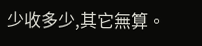少收多少,其它無算。